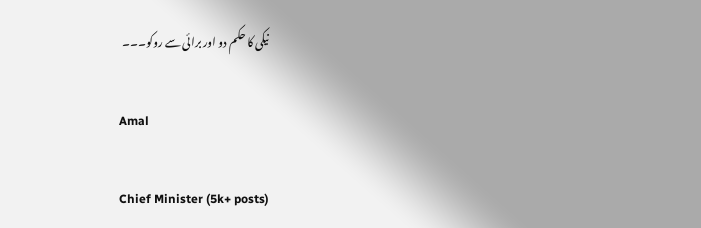نیکی کا حکم دو اور برائی سے روکو۔۔۔

Amal

Chief Minister (5k+ posts)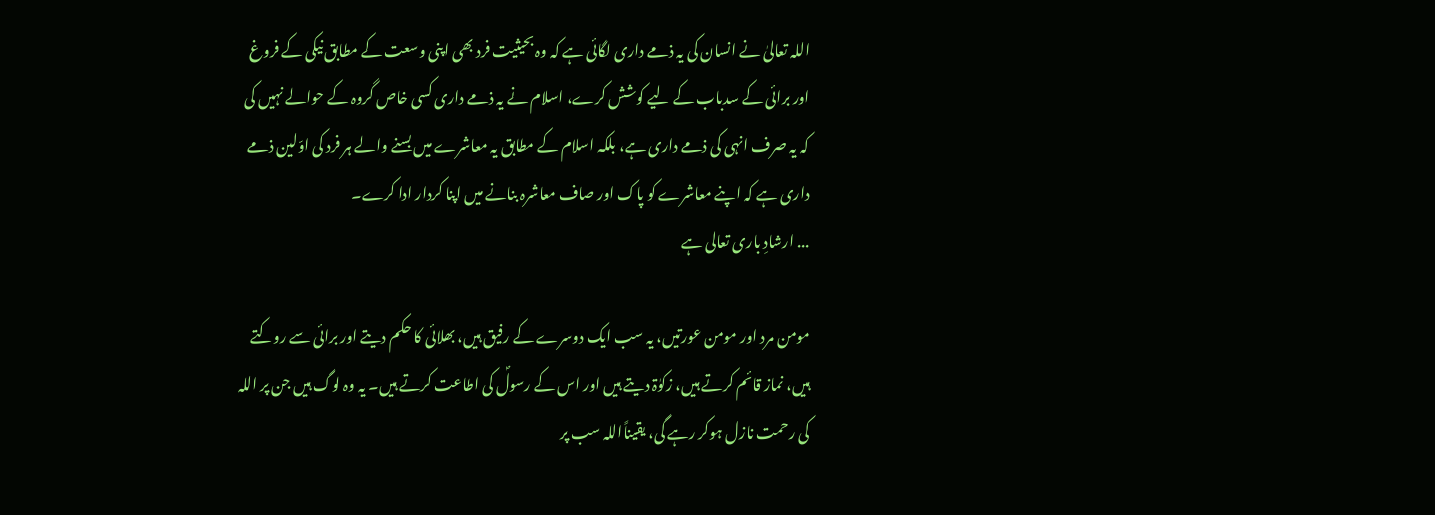اللہ تعالیٰ نے انسان کی یہ ذمے داری لگائی ہے کہ وہ بحیثیت فرد بھی اپنی وسعت کے مطابق نیکی کے فروغ اور برائی کے سدباب کے لیے کوشش کرے، اسلام نے یہ ذمے داری کسی خاص گروہ کے حوالے نہیں کی کہ یہ صرف انہی کی ذمے داری ہے، بلکہ اسلام کے مطابق یہ معاشرے میں بسنے والے ہر فرد کی اوّلین ذمے داری ہے کہ اپنے معاشرے کو پاک اور صاف معاشرہ بنانے میں اپنا کردار ادا کرے۔
... ارشادِ باری تعالی ہے

مومن مرد اور مومن عورتیں، یہ سب ایک دوسرے کے رفیق ہیں، بھلائی کا حکم دیتے اور برائی سے روکتے ہیں، نماز قائم کرتے ہیں، زکوٰۃ دیتے ہیں اور اس کے رسولؐ کی اطاعت کرتے ہیں۔ یہ وہ لوگ ہیں جن پر اللہ کی رحمت نازل ہوکر رہے گی، یقیناًاللہ سب پر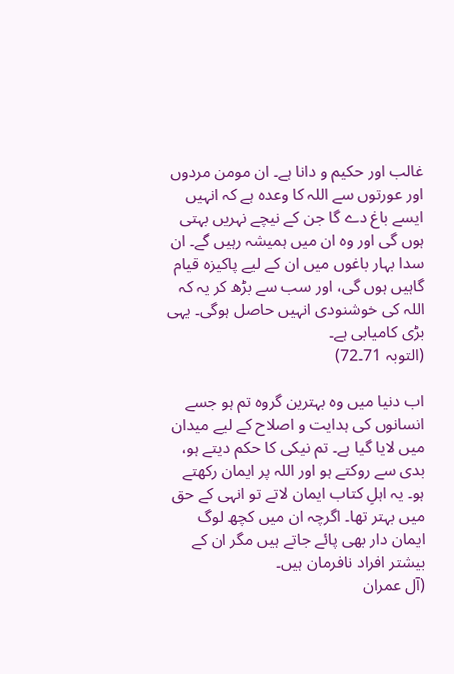غالب اور حکیم و دانا ہے۔ ان مومن مردوں اور عورتوں سے اللہ کا وعدہ ہے کہ انہیں ایسے باغ دے گا جن کے نیچے نہریں بہتی ہوں گی اور وہ ان میں ہمیشہ رہیں گے۔ ان سدا بہار باغوں میں ان کے لیے پاکیزہ قیام گاہیں ہوں گی، اور سب سے بڑھ کر یہ کہ اللہ کی خوشنودی انہیں حاصل ہوگی۔ یہی بڑی کامیابی ہے۔
(التوبہ 71۔72)

اب دنیا میں وہ بہترین گروہ تم ہو جسے انسانوں کی ہدایت و اصلاح کے لیے میدان میں لایا گیا ہے۔ تم نیکی کا حکم دیتے ہو، بدی سے روکتے ہو اور اللہ پر ایمان رکھتے ہو۔ یہ اہلِ کتاب ایمان لاتے تو انہی کے حق میں بہتر تھا۔ اگرچہ ان میں کچھ لوگ ایمان دار بھی پائے جاتے ہیں مگر ان کے بیشتر افراد نافرمان ہیں۔
(آل عمران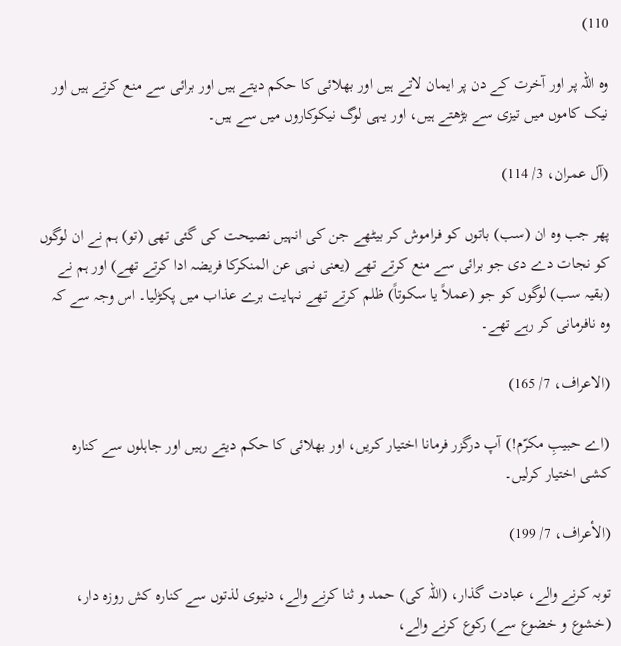110)

وہ اللہ پر اور آخرت کے دن پر ایمان لاتے ہیں اور بھلائی کا حکم دیتے ہیں اور برائی سے منع کرتے ہیں اور نیک کاموں میں تیزی سے بڑھتے ہیں، اور یہی لوگ نیکوکاروں میں سے ہیں۔

(آل عمران، 3/ 114)

پھر جب وہ ان (سب) باتوں کو فراموش کر بیٹھے جن کی انہیں نصیحت کی گئی تھی (تو) ہم نے ان لوگوں کو نجات دے دی جو برائی سے منع کرتے تھے (یعنی نہی عن المنکرکا فریضہ ادا کرتے تھے) اور ہم نے (بقیہ سب) لوگوں کو جو (عملاً یا سکوتاً) ظلم کرتے تھے نہایت برے عذاب میں پکڑلیا۔ اس وجہ سے کہ وہ نافرمانی کر رہے تھے۔

(الاعراف، 7/ 165)

(اے حبیبِ مکرّم!) آپ درگزر فرمانا اختیار کریں، اور بھلائی کا حکم دیتے رہیں اور جاہلوں سے کنارہ کشی اختیار کرلیں۔

(الأعراف، 7/ 199)

توبہ کرنے والے، عبادت گذار، (اللہ کی) حمد و ثنا کرنے والے، دنیوی لذتوں سے کنارہ کش روزہ دار، (خشوع و خضوع سے) رکوع کرنے والے،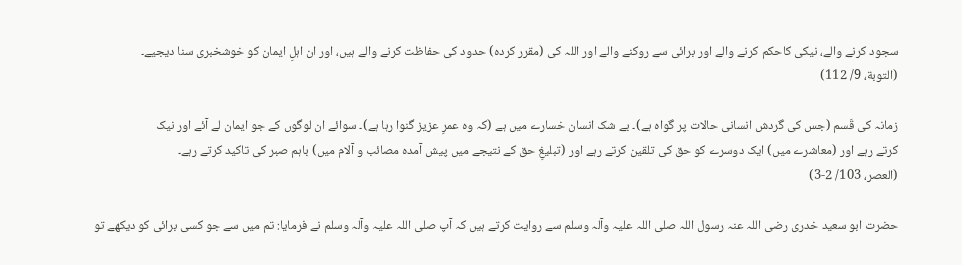سجود کرنے والے، نیکی کاحکم کرنے والے اور برائی سے روکنے والے اور اللہ کی (مقرر کردہ) حدود کی حفاظت کرنے والے ہیں، اور ان اہلِ ایمان کو خوشخبری سنا دیجیے۔
(التوبة، 9/ 112)

زمانہ کی قَسم (جس کی گردش انسانی حالات پر گواہ ہے)۔ بے شک انسان خسارے میں ہے (کہ وہ عمرِ عزیز گنوا رہا ہے)۔ سوائے ان لوگوں کے جو ایمان لے آئے اور نیک
کرتے رہے اور (معاشرے میں) ایک دوسرے کو حق کی تلقین کرتے رہے اور (تبلیغِ حق کے نتیجے میں پیش آمدہ مصائب و آلام میں) باہم صبر کی تاکید کرتے رہے۔
(العصر، 103/ 2-3)

حضرت ابو سعید خدری رضی اللہ عنہ رسول اللہ صلی اللہ علیہ وآلہ وسلم سے روایت کرتے ہیں کہ آپ صلی اللہ علیہ وآلہ وسلم نے فرمایا: تم میں سے جو کسی برائی کو دیکھے تو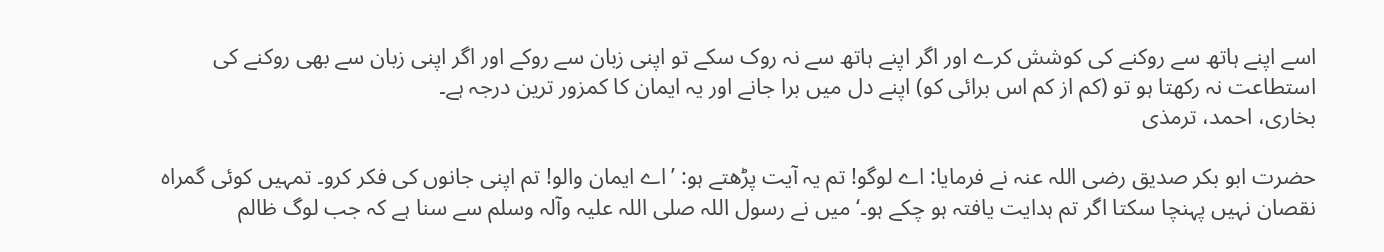اسے اپنے ہاتھ سے روکنے کی کوشش کرے اور اگر اپنے ہاتھ سے نہ روک سکے تو اپنی زبان سے روکے اور اگر اپنی زبان سے بھی روکنے کی استطاعت نہ رکھتا ہو تو (کم از کم اس برائی کو) اپنے دل میں برا جانے اور یہ ایمان کا کمزور ترین درجہ ہے۔
بخاری، احمد، ترمذی

حضرت ابو بکر صدیق رضی اللہ عنہ نے فرمایا: اے لوگو! تم یہ آیت پڑھتے ہو: ’اے ایمان والو! تم اپنی جانوں کی فکر کرو۔ تمہیں کوئی گمراہ نقصان نہیں پہنچا سکتا اگر تم ہدایت یافتہ ہو چکے ہو۔‘ میں نے رسول اللہ صلی اللہ علیہ وآلہ وسلم سے سنا ہے کہ جب لوگ ظالم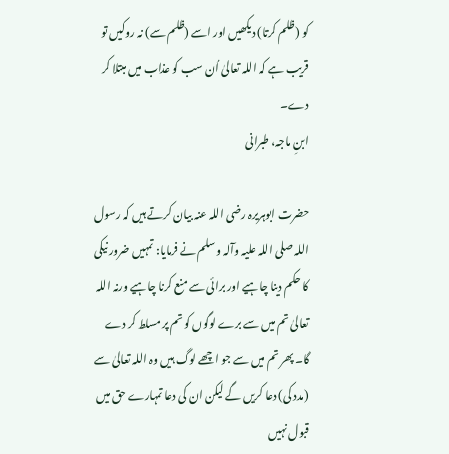کو (ظلم کرتا) دیکھیں اور اسے (ظلم سے) نہ روکیں تو قریب ہے کہ اللہ تعالیٰ اُن سب کو عذاب میں مبتلا کر دے۔
ابنِ ماجہ، طبرانی

حضرت ابوہریرہ رضی اللہ عنہ بیان کرتے ہیں کہ رسول اللہ صلی اللہ علیہ وآلہ وسلم نے فرمایا: تمہیں ضرور نیکی کا حکم دینا چاہیے اور برائی سے منع کرنا چاہیے ورنہ اللہ تعالیٰ تم میں سے برے لوگوں کو تم پر مسلط کر دے گا۔ پھر تم میں سے جو اچھے لوگ ہیں وہ اللہ تعالیٰ سے (مدد کی) دعا کریں گے لیکن ان کی دعا تمہارے حق میں قبول نہیں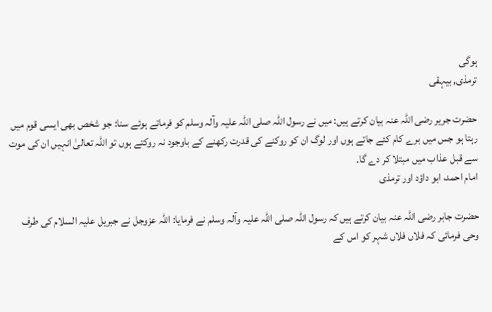ہوگی
ترمذی, بیہقی

حضرت جریر رضی اللہ عنہ بیان کرتے ہیں: میں نے رسول اللہ صلی اللہ علیہ وآلہ وسلم کو فرماتے ہوئے سنا: جو شخص بھی ایسی قوم میں رہتا ہو جس میں برے کام کئے جاتے ہوں اور لوگ ان کو روکنے کی قدرت رکھنے کے باوجود نہ روکتے ہوں تو اللہ تعالیٰ انہیں ان کی موت سے قبل عذاب میں مبتلا کر دے گا۔
امام احمد، ابو داؤد اور ترمذی

حضرت جابر رضی اللہ عنہ بیان کرتے ہیں کہ رسول اللہ صلی اللہ علیہ وآلہ وسلم نے فرمایا: اللہ عزوجل نے جبریل علیہ السلام کی طرف وحی فرمائی کہ فلاں فلاں شہر کو اس کے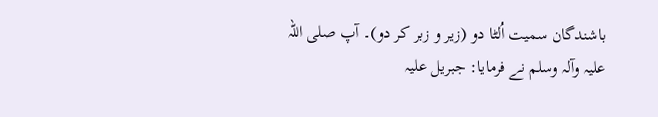باشندگان سمیت اُلٹا دو (زیر و زبر کر دو)۔ آپ صلی اللہ علیہ وآلہ وسلم نے فرمایا: جبریل علیہ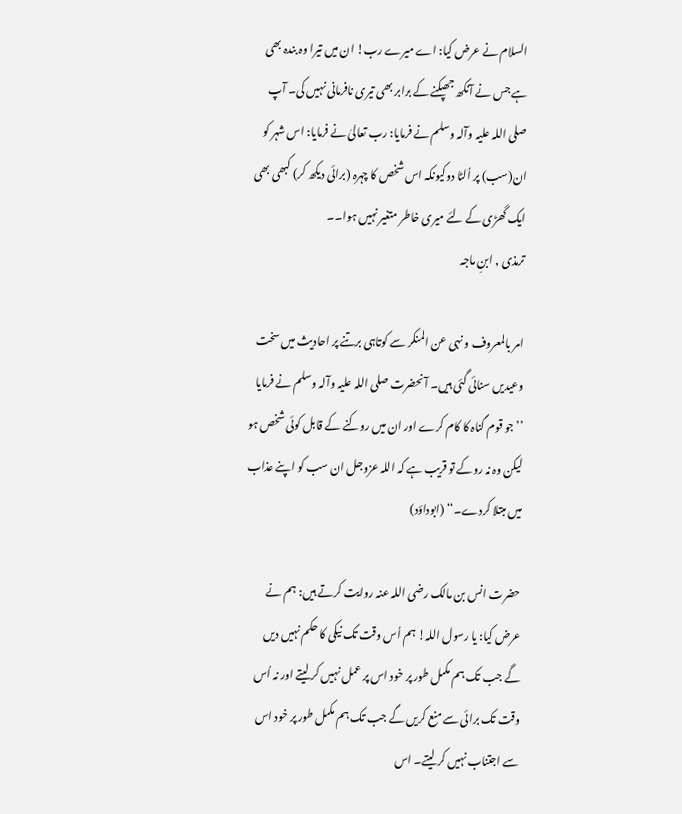السلام نے عرض کیا: اے میرے رب! ان میں تیرا وہ بندہ بھی ہے جس نے آنکھ جھپکنے کے برابر بھی تیری نافرمانی نہیں کی۔ آپ صلی اللہ علیہ وآلہ وسلم نے فرمایا: رب تعالیٰ نے فرمایا: اس شہر کو ان(سب) پر اُلٹا دوکیونکہ اس شخص کا چہرہ (برائی دیکھ کر) کبھی بھی ایک گھڑی کے لئے میری خاطر متغیر نہیں ہوا۔۔
ترمذی , ابنِ ماجہ

امر بالمعروف و نہی عن المنکر سے کوتاہی برتنے پر احادیث میں سخت وعیدیں سنائی گئی ہیں۔ آنحضرت صلی اللہ علیہ وآلہ وسلم نے فرمایا ’’جو قوم گناہ کا کام کرے اور ان میں روکنے کے قابل کوئی شخص ہو لیکن وہ نہ روکے تو قریب ہے کہ اللہ عزوجل ان سب کو اپنے عذاب میں مبتلا کردے۔‘‘ (ابوداؤد)

حضرت انس بن مالک رضی اللہ عنہ روایت کرتے ہیں: ہم نے عرض کیا: یا رسول اللہ! ہم اُس وقت تک نیکی کا حکم نہیں دیں گے جب تک ہم مکمل طور پر خود اس پر عمل نہیں کر لیتے اور نہ اُس وقت تک برائی سے منع کریں گے جب تک ہم مکمل طور پر خود اس سے اجتناب نہیں کر لیتے۔ اس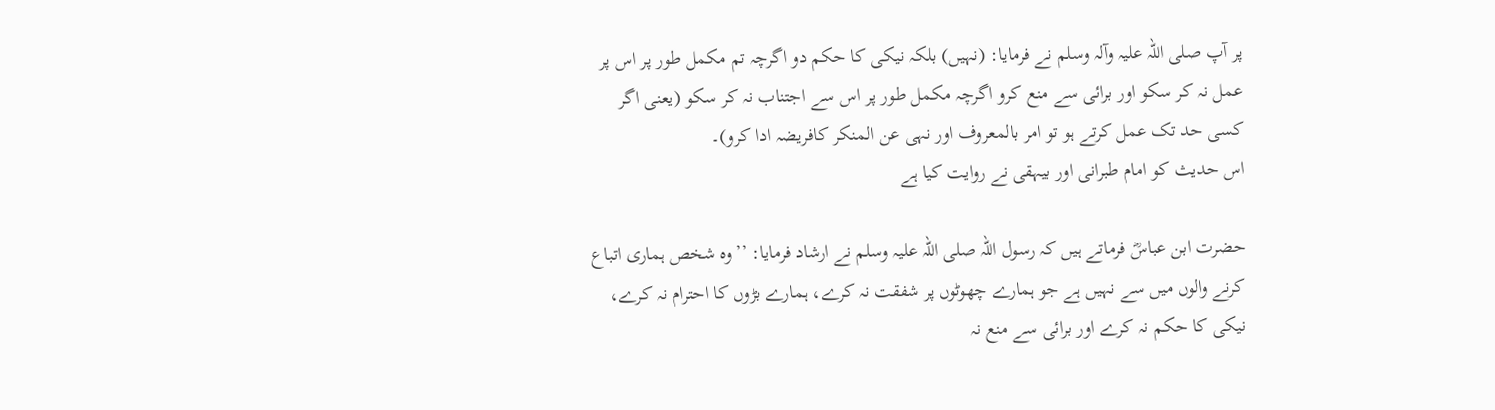پر آپ صلی اللہ علیہ وآلہ وسلم نے فرمایا: (نہیں) بلکہ نیکی کا حکم دو اگرچہ تم مکمل طور پر اس پر عمل نہ کر سکو اور برائی سے منع کرو اگرچہ مکمل طور پر اس سے اجتناب نہ کر سکو (یعنی اگر کسی حد تک عمل کرتے ہو تو امر بالمعروف اور نہی عن المنکر کافریضہ ادا کرو)۔
اس حدیث کو امام طبرانی اور بیہقی نے روایت کیا ہے

حضرت ابن عباسؓ فرماتے ہیں کہ رسول اللہ صلی اللہ علیہ وسلم نے ارشاد فرمایا: ’’وہ شخص ہماری اتباع کرنے والوں میں سے نہیں ہے جو ہمارے چھوٹوں پر شفقت نہ کرے، ہمارے بڑوں کا احترام نہ کرے، نیکی کا حکم نہ کرے اور برائی سے منع نہ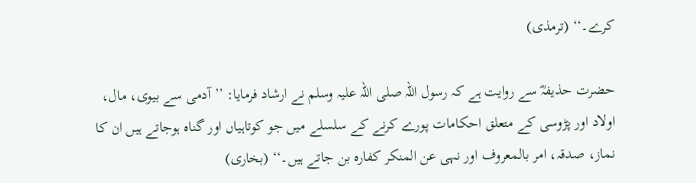کرے۔‘‘ (ترمذی)

حضرت حذیفہؓ سے روایت ہے کہ رسول اللہ صلی اللہ علیہ وسلم نے ارشاد فرمایا: ’’آدمی سے بیوی، مال، اولاد اور پڑوسی کے متعلق احکامات پورے کرنے کے سلسلے میں جو کوتاہیاں اور گناہ ہوجاتے ہیں ان کا نماز، صدقہ، امر بالمعروف اور نہی عن المنکر کفارہ بن جاتے ہیں۔‘‘ (بخاری)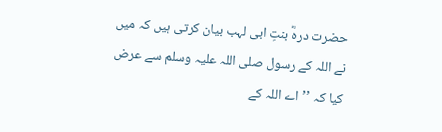حضرت درہؓ بنتِ ابی لہب بیان کرتی ہیں کہ میں نے اللہ کے رسول صلی اللہ علیہ وسلم سے عرض کیا کہ ’’اے اللہ کے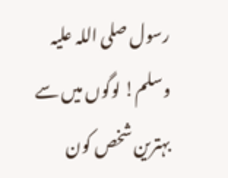رسول صلی اللہ علیہ وسلم! لوگوں میں سے بہترین شخص کون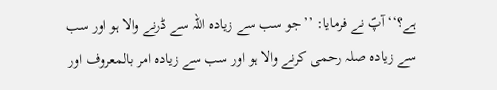ہے؟‘‘ آپؐ نے فرمایا: ’’جو سب سے زیادہ اللہ سے ڈرنے والا ہو اور سب سے زیادہ صلہ رحمی کرنے والا ہو اور سب سے زیادہ امر بالمعروف اور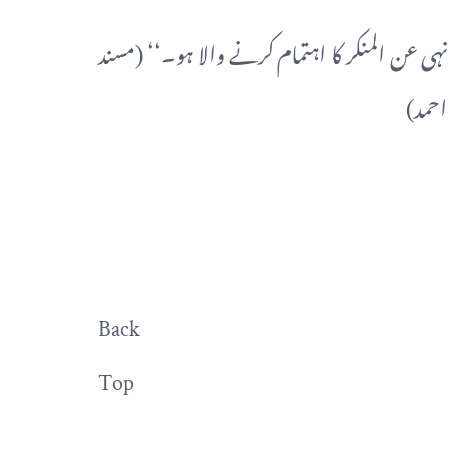نہی عن المنکر کا اہتمام کرنے والا ہو۔‘‘ (مسند احمد)



Back
Top